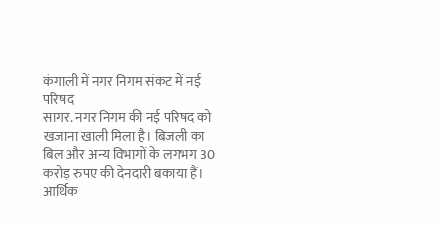कंगाली में नगर निगम संकट में नई परिषद
सागर. नगर निगम की नई परिषद को खजाना खाली मिला है। बिजली का बिल और अन्य विभागों के लगभग 30 करोड़ रुपए की देनदारी बकाया हैं। आर्थिक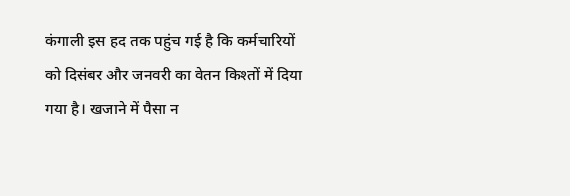कंगाली इस हद तक पहुंच गई है कि कर्मचारियों को दिसंबर और जनवरी का वेतन किश्तों में दिया गया है। खजाने में पैसा न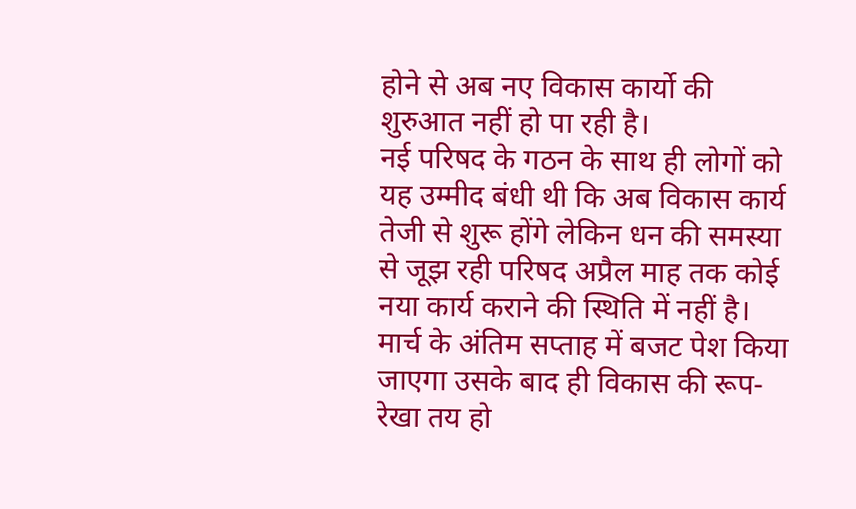होने से अब नए विकास कार्यो की शुरुआत नहीं हो पा रही है।
नई परिषद के गठन के साथ ही लोगों को यह उम्मीद बंधी थी कि अब विकास कार्य तेजी से शुरू होंगे लेकिन धन की समस्या से जूझ रही परिषद अप्रैल माह तक कोई नया कार्य कराने की स्थिति में नहीं है।
मार्च के अंतिम सप्ताह में बजट पेश किया जाएगा उसके बाद ही विकास की रूप-रेखा तय हो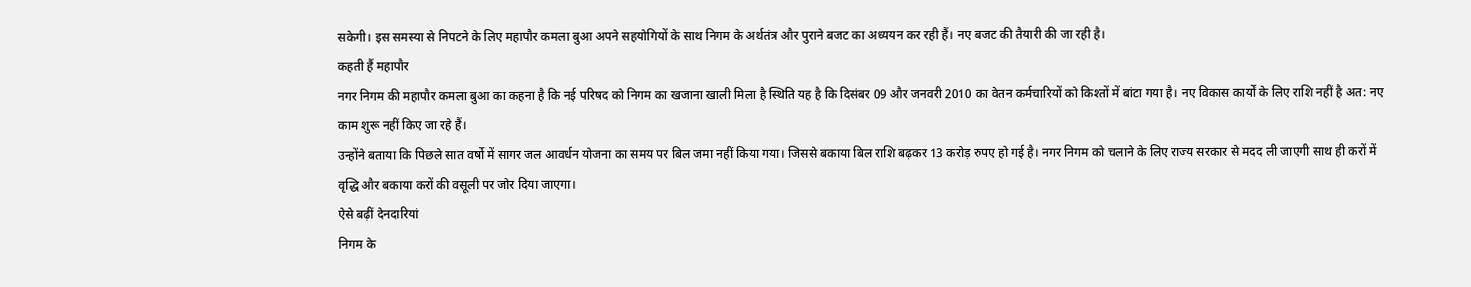सकेगी। इस समस्या से निपटने के लिए महापौर कमला बुआ अपने सहयोगियों के साथ निगम के अर्थतंत्र और पुराने बजट का अध्ययन कर रही हैं। नए बजट की तैयारी की जा रही है।
कहती हैं महापौर
नगर निगम की महापौर कमला बुआ का कहना है कि नई परिषद को निगम का खजाना खाली मिला है स्थिति यह है कि दिसंबर 09 और जनवरी 2010 का वेतन कर्मचारियों को किश्तों में बांटा गया है। नए विकास कार्यों के लिए राशि नहीं है अत: नए काम शुरू नहीं किए जा रहे हैं।
उन्होंने बताया कि पिछले सात वर्षो में सागर जल आवर्धन योजना का समय पर बिल जमा नहीं किया गया। जिससे बकाया बिल राशि बढ़कर 13 करोड़ रुपए हो गई है। नगर निगम को चलाने के लिए राज्य सरकार से मदद ली जाएगी साथ ही करों में वृद्धि और बकाया करों की वसूली पर जोर दिया जाएगा।
ऐसे बढ़ीं देनदारियां
निगम के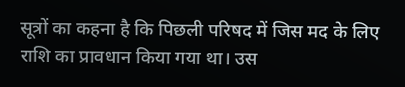सूत्रों का कहना है कि पिछली परिषद में जिस मद के लिए राशि का प्रावधान किया गया था। उस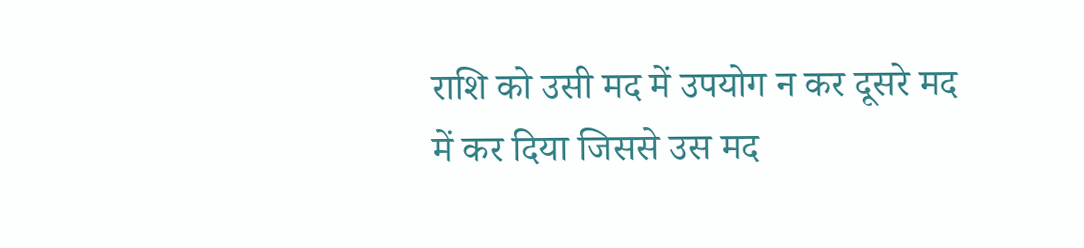राशि को उसी मद में उपयोग न कर दूसरे मद में कर दिया जिससे उस मद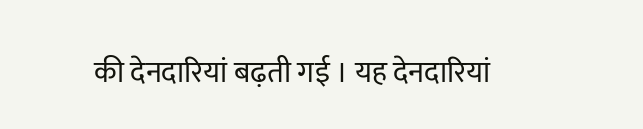की देनदारियां बढ़ती गई । यह देनदारियां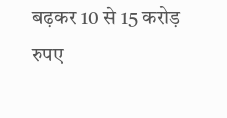बढ़कर 10 से 15 करोड़ रुपए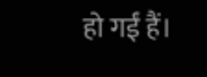हो गईं हैं।